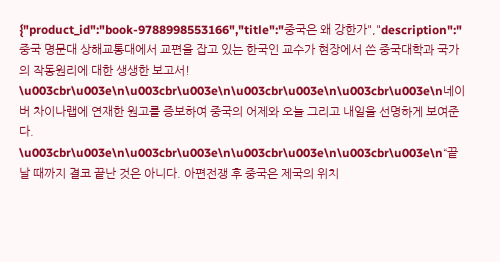{"product_id":"book-9788998553166","title":"중국은 왜 강한가","description":"중국 명문대 상해교통대에서 교편을 잡고 있는 한국인 교수가 현장에서 쓴 중국대학과 국가의 작동원리에 대한 생생한 보고서! \u003cbr\u003e\n\u003cbr\u003e\n\u003cbr\u003e\n\u003cbr\u003e\n네이버 차이나랩에 연재한 원고를 증보하여 중국의 어제와 오늘 그리고 내일을 선명하게 보여준다.   \u003cbr\u003e\n\u003cbr\u003e\n\u003cbr\u003e\n\u003cbr\u003e\n“끝날 때까지 결코 끝난 것은 아니다. 아편전쟁 후 중국은 제국의 위치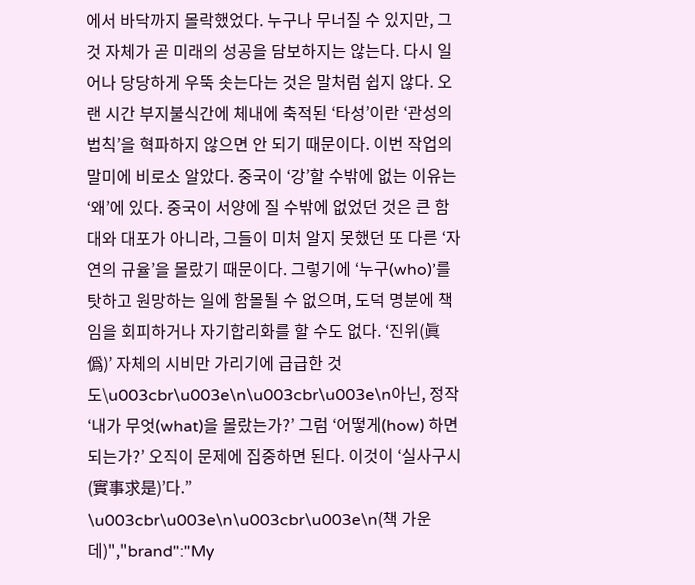에서 바닥까지 몰락했었다. 누구나 무너질 수 있지만, 그것 자체가 곧 미래의 성공을 담보하지는 않는다. 다시 일어나 당당하게 우뚝 솟는다는 것은 말처럼 쉽지 않다. 오랜 시간 부지불식간에 체내에 축적된 ‘타성’이란 ‘관성의 법칙’을 혁파하지 않으면 안 되기 때문이다. 이번 작업의 말미에 비로소 알았다. 중국이 ‘강’할 수밖에 없는 이유는 ‘왜’에 있다. 중국이 서양에 질 수밖에 없었던 것은 큰 함대와 대포가 아니라, 그들이 미처 알지 못했던 또 다른 ‘자연의 규율’을 몰랐기 때문이다. 그렇기에 ‘누구(who)’를 탓하고 원망하는 일에 함몰될 수 없으며, 도덕 명분에 책임을 회피하거나 자기합리화를 할 수도 없다. ‘진위(眞僞)’ 자체의 시비만 가리기에 급급한 것도\u003cbr\u003e\n\u003cbr\u003e\n아닌, 정작 ‘내가 무엇(what)을 몰랐는가?’ 그럼 ‘어떻게(how) 하면 되는가?’ 오직이 문제에 집중하면 된다. 이것이 ‘실사구시(實事求是)’다.” \u003cbr\u003e\n\u003cbr\u003e\n(책 가운데)","brand":"My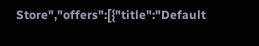Store","offers":[{"title":"Default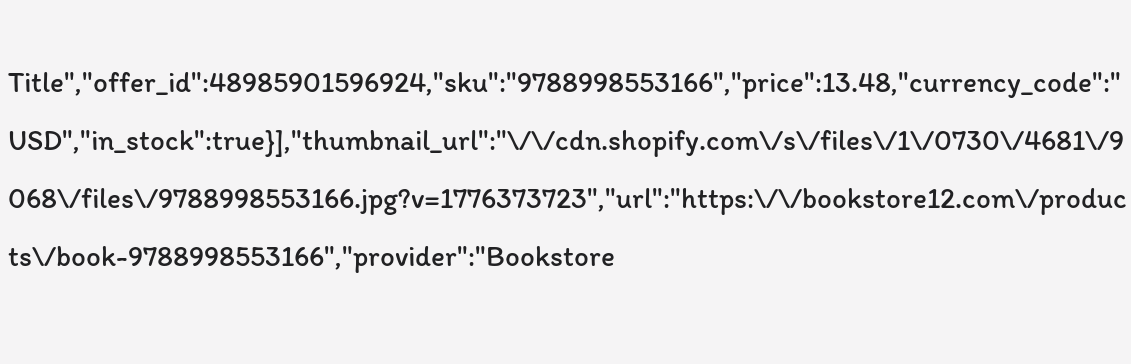Title","offer_id":48985901596924,"sku":"9788998553166","price":13.48,"currency_code":"USD","in_stock":true}],"thumbnail_url":"\/\/cdn.shopify.com\/s\/files\/1\/0730\/4681\/9068\/files\/9788998553166.jpg?v=1776373723","url":"https:\/\/bookstore12.com\/products\/book-9788998553166","provider":"Bookstore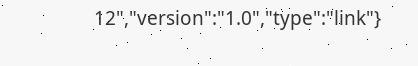12","version":"1.0","type":"link"}